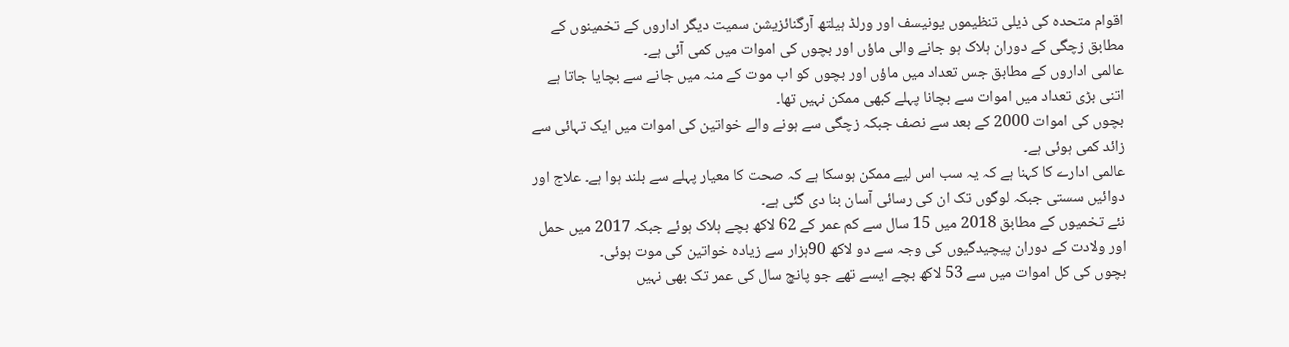اقوام متحدہ کی ذیلی تنظیموں یونیسف اور ورلڈ ہیلتھ آرگنائزیشن سمیت دیگر اداروں کے تخمینوں کے مطابق زچگی کے دوران ہلاک ہو جانے والی ماؤں اور بچوں کی اموات میں کمی آئی ہے۔
عالمی اداروں کے مطابق جس تعداد میں ماؤں اور بچوں کو اب موت کے منہ میں جانے سے بچایا جاتا ہے اتنی بڑی تعداد میں اموات سے بچانا پہلے کبھی ممکن نہیں تھا۔
بچوں کی اموات 2000 کے بعد سے نصف جبکہ زچگی سے ہونے والے خواتین کی اموات میں ایک تہائی سے زائد کمی ہوئی ہے۔
عالمی ادارے کا کہنا ہے کہ یہ سب اس لیے ممکن ہوسکا ہے کہ صحت کا معیار پہلے سے بلند ہوا ہے۔ علاج اور دوائیں سستی جبکہ لوگوں تک ان کی رسائی آسان بنا دی گئی ہے۔
نئے تخمیوں کے مطابق 2018 میں 15 سال سے کم عمر کے 62 لاکھ بچے ہلاک ہوئے جبکہ 2017 میں حمل اور ولادت کے دوران پیچیدگیوں کی وجہ سے دو لاکھ 90ہزار سے زیادہ خواتین کی موت ہوئی۔
بچوں کی کل اموات میں سے 53 لاکھ بچے ایسے تھے جو پانچ سال کی عمر تک بھی نہیں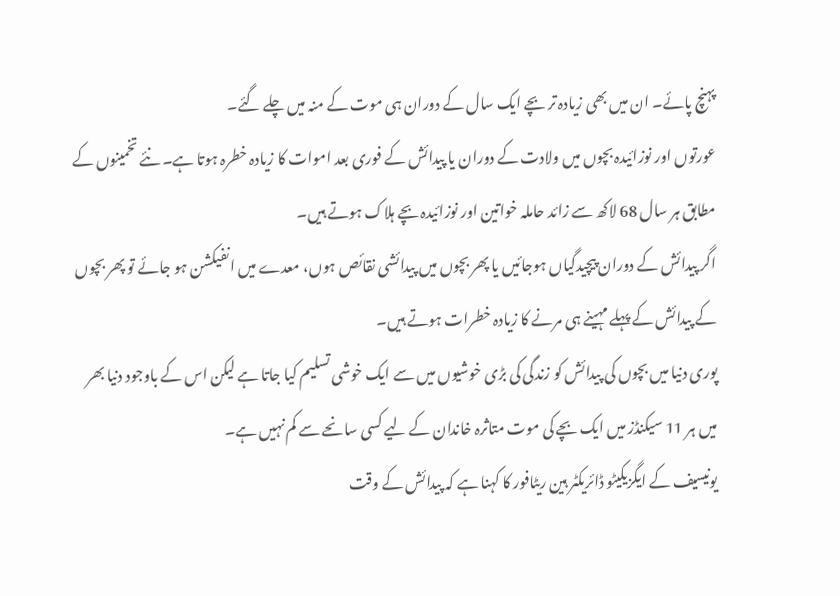پہنچ پائے۔ ان میں بھی زیادہ تر بچے ایک سال کے دوران ہی موت کے منہ میں چلے گئے۔
عورتوں اور نوزائیدہ بچوں میں ولادت کے دوران یا پیدائش کے فوری بعد اموات کا زیادہ خطرہ ہوتا ہے۔ نئے تخمینوں کے مطابق ہر سال 68 لاکھ سے زائد حاملہ خواتین اور نوزائیدہ بچے ہلاک ہوتے ہیں۔
اگر پیدائش کے دوران پیچیدگیاں ہوجائیں یا پھر بچوں میں پیدائشی نقائص ہوں، معدے میں انفیکشن ہو جائے تو پھر بچوں کے پیدائش کے پہلے مہینے ہی مرنے کا زیادہ خطرات ہوتے ہیں۔
پوری دنیا میں بچوں کی پیدائش کو زندگی کی بڑی خوشیوں میں سے ایک خوشی تسلیم کیا جاتا ہے لیکن اس کے باوجود دنیا بھر میں ہر 11 سیکنڈز میں ایک بچے کی موت متاثرہ خاندان کے لیے کسی سانحے سے کم نہیں ہے۔
یونیسیف کے ایگزیکیٹو ڈائریکٹر ہین ریٹافور کا کہنا ہے کہ پیدائش کے وقت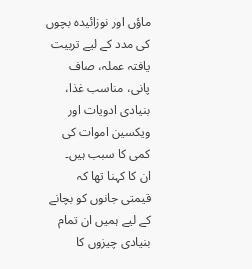ماؤں اور نوزائیدہ بچوں کی مدد کے لیے تربیت یافتہ عملہ، صاف پانی، مناسب غذا، بنیادی ادویات اور ویکسین اموات کی کمی کا سبب ہیں۔
ان کا کہنا تھا کہ قیمتی جانوں کو بچانے کے لیے ہمیں ان تمام بنیادی چیزوں کا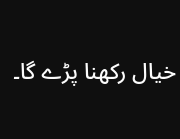خیال رکھنا پڑے گا۔